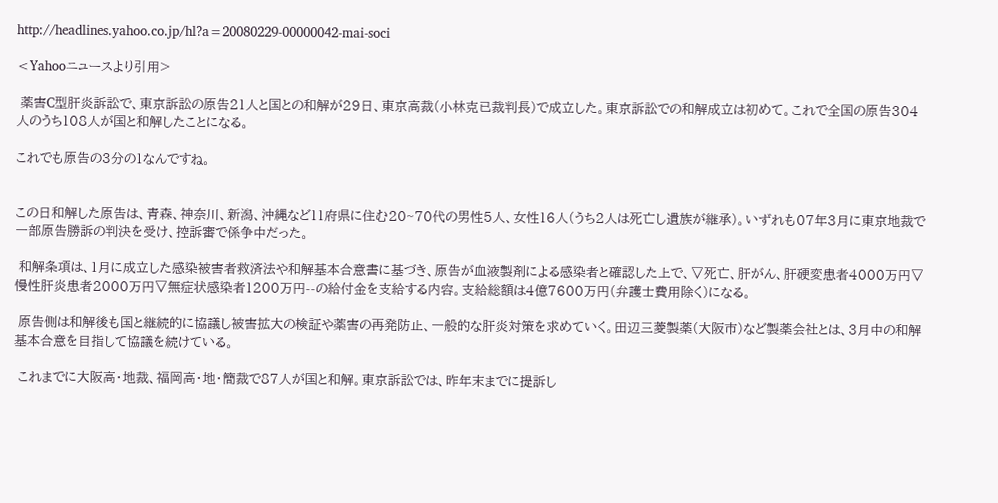http://headlines.yahoo.co.jp/hl?a=20080229-00000042-mai-soci

<Yahooニュースより引用>

 薬害C型肝炎訴訟で、東京訴訟の原告21人と国との和解が29日、東京高裁(小林克已裁判長)で成立した。東京訴訟での和解成立は初めて。これで全国の原告304人のうち108人が国と和解したことになる。

これでも原告の3分の1なんですね。


この日和解した原告は、青森、神奈川、新潟、沖縄など11府県に住む20~70代の男性5人、女性16人(うち2人は死亡し遺族が継承)。いずれも07年3月に東京地裁で一部原告勝訴の判決を受け、控訴審で係争中だった。

 和解条項は、1月に成立した感染被害者救済法や和解基本合意書に基づき、原告が血液製剤による感染者と確認した上で、▽死亡、肝がん、肝硬変患者4000万円▽慢性肝炎患者2000万円▽無症状感染者1200万円--の給付金を支給する内容。支給総額は4億7600万円(弁護士費用除く)になる。

 原告側は和解後も国と継続的に協議し被害拡大の検証や薬害の再発防止、一般的な肝炎対策を求めていく。田辺三菱製薬(大阪市)など製薬会社とは、3月中の和解基本合意を目指して協議を続けている。

 これまでに大阪高・地裁、福岡高・地・簡裁で87人が国と和解。東京訴訟では、昨年末までに提訴し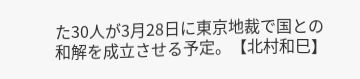た30人が3月28日に東京地裁で国との和解を成立させる予定。【北村和巳】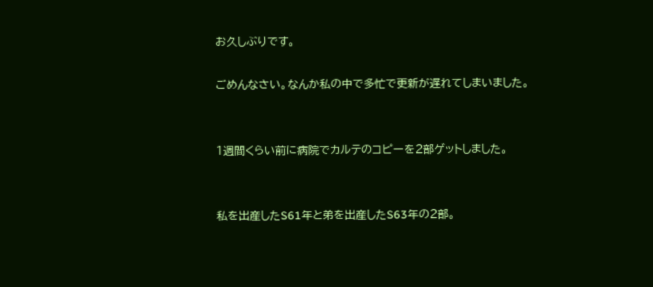お久しぶりです。

ごめんなさい。なんか私の中で多忙で更新が遅れてしまいました。


1週間くらい前に病院でカルテのコピーを2部ゲットしました。


私を出産したS61年と弟を出産したS63年の2部。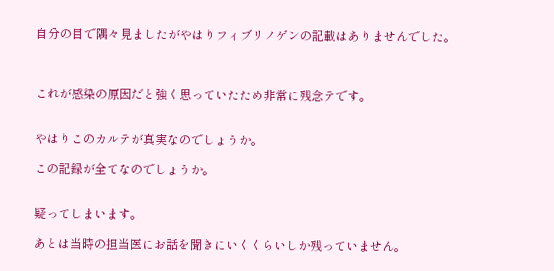自分の目で隅々見ましたがやはりフィブリノゲンの記載はありませんでした。



これが感染の原因だと強く思っていたため非常に残念テです。


やはりこのカルテが真実なのでしょうか。

この記録が全てなのでしょうか。


疑ってしまいます。

あとは当時の担当医にお話を聞きにいくくらいしか残っていません。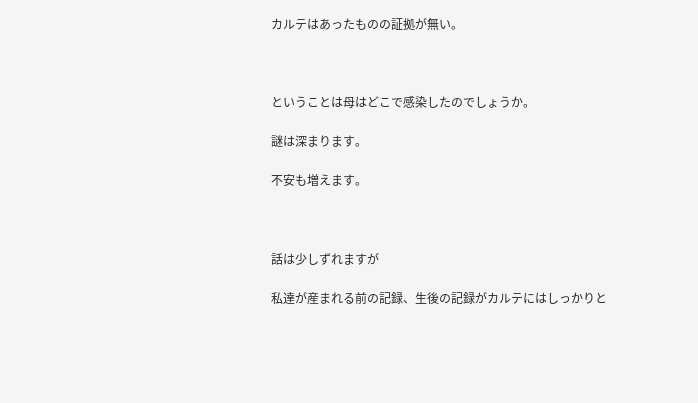カルテはあったものの証拠が無い。



ということは母はどこで感染したのでしょうか。

謎は深まります。

不安も増えます。



話は少しずれますが

私達が産まれる前の記録、生後の記録がカルテにはしっかりと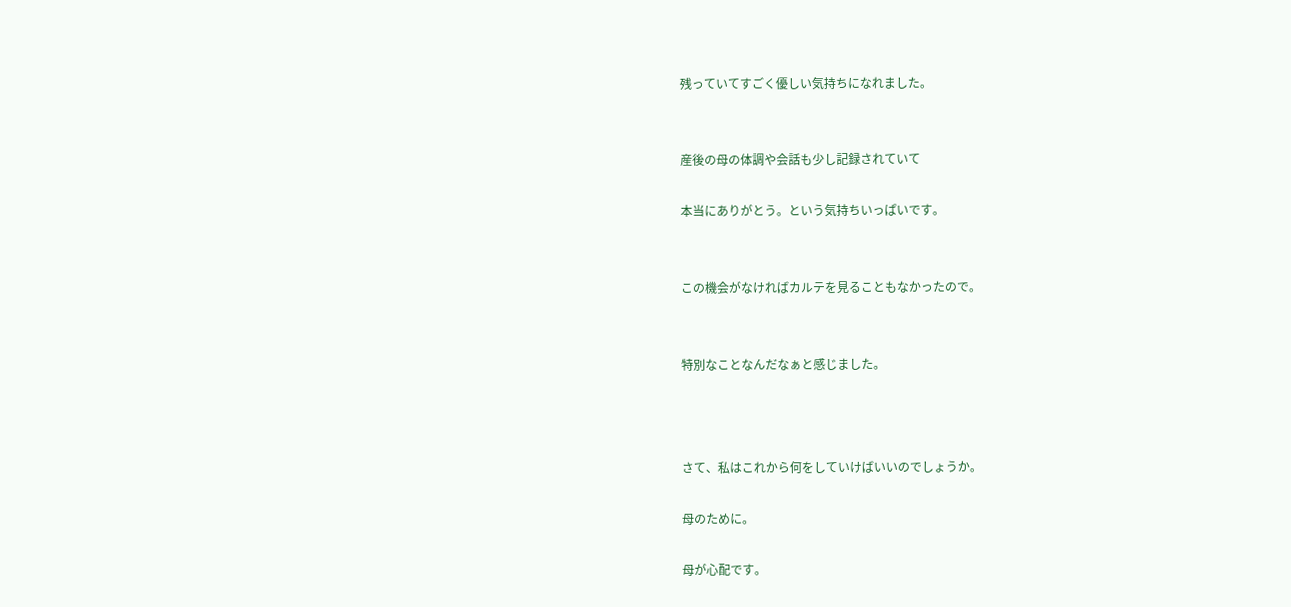残っていてすごく優しい気持ちになれました。


産後の母の体調や会話も少し記録されていて

本当にありがとう。という気持ちいっぱいです。


この機会がなければカルテを見ることもなかったので。


特別なことなんだなぁと感じました。



さて、私はこれから何をしていけばいいのでしょうか。

母のために。

母が心配です。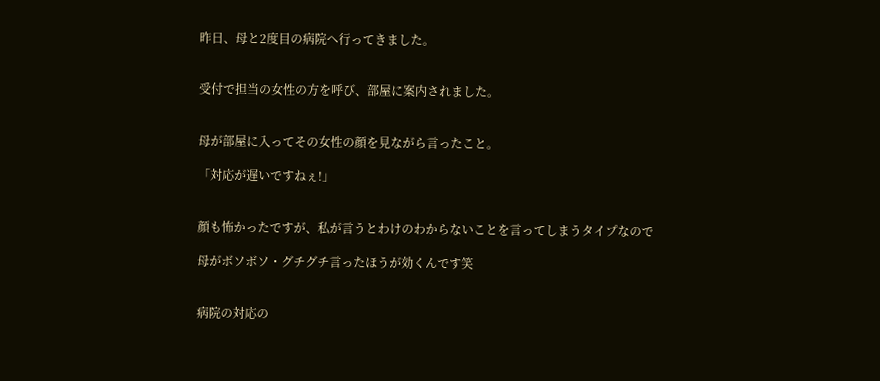昨日、母と2度目の病院へ行ってきました。


受付で担当の女性の方を呼び、部屋に案内されました。


母が部屋に入ってその女性の顔を見ながら言ったこと。

「対応が遅いですねぇ!」


顔も怖かったですが、私が言うとわけのわからないことを言ってしまうタイプなので

母がボソボソ・グチグチ言ったほうが効くんです笑


病院の対応の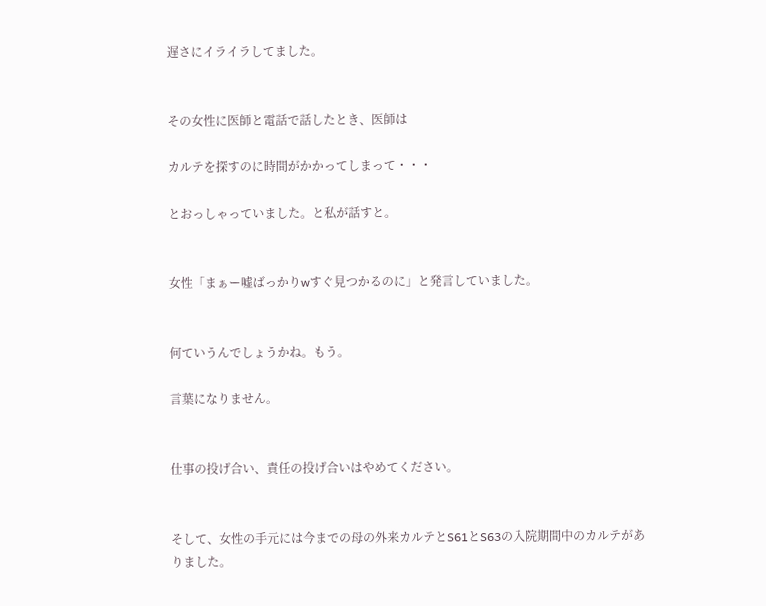遅さにイライラしてました。


その女性に医師と電話で話したとき、医師は

カルテを探すのに時間がかかってしまって・・・

とおっしゃっていました。と私が話すと。


女性「まぁー嘘ばっかりwすぐ見つかるのに」と発言していました。


何ていうんでしょうかね。もう。

言葉になりません。


仕事の投げ合い、責任の投げ合いはやめてください。


そして、女性の手元には今までの母の外来カルテとS61とS63の入院期間中のカルテがありました。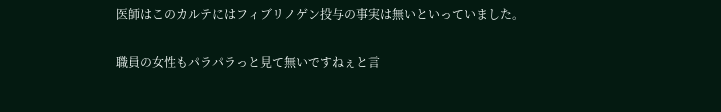医師はこのカルテにはフィブリノゲン投与の事実は無いといっていました。

職員の女性もパラパラっと見て無いですねぇと言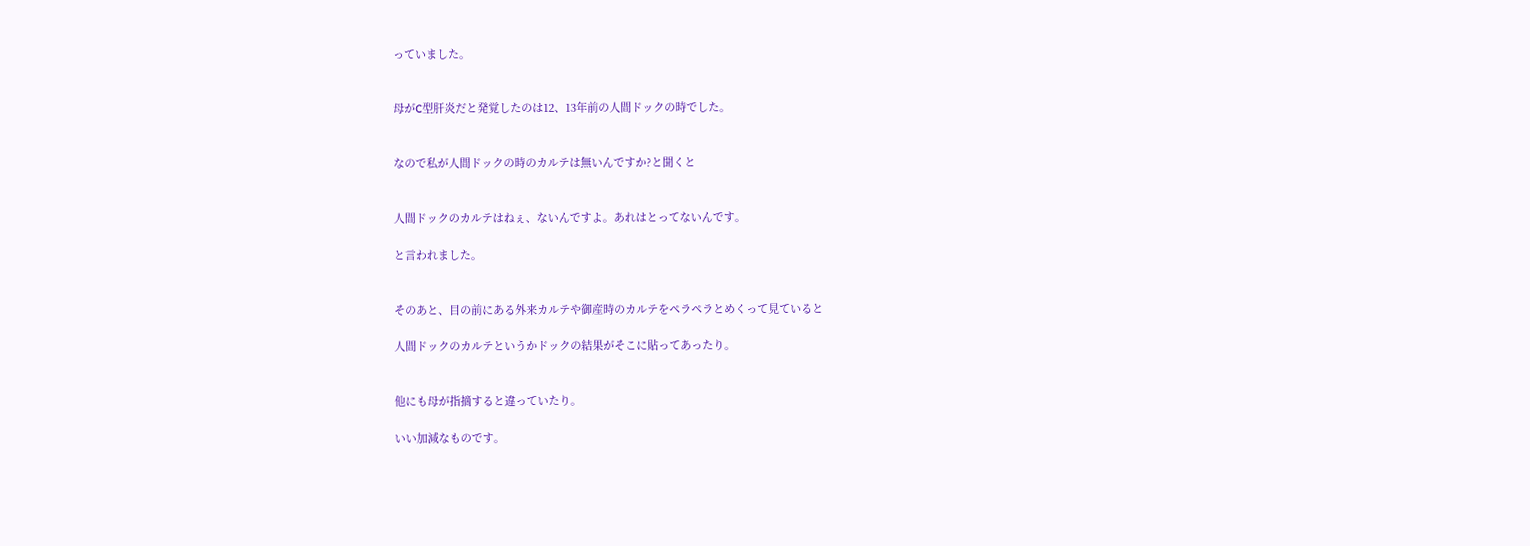っていました。


母がC型肝炎だと発覚したのは12、13年前の人間ドックの時でした。


なので私が人間ドックの時のカルテは無いんですか?と聞くと


人間ドックのカルテはねぇ、ないんですよ。あれはとってないんです。

と言われました。


そのあと、目の前にある外来カルテや御産時のカルテをペラペラとめくって見ていると

人間ドックのカルテというかドックの結果がそこに貼ってあったり。


他にも母が指摘すると違っていたり。

いい加減なものです。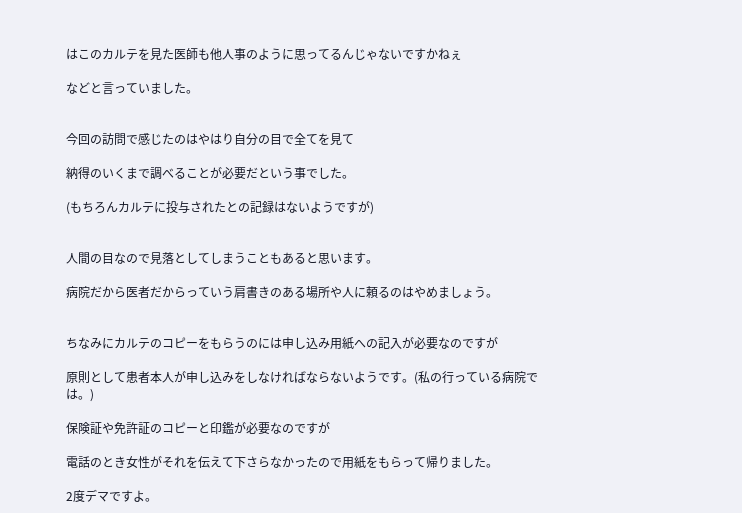はこのカルテを見た医師も他人事のように思ってるんじゃないですかねぇ

などと言っていました。


今回の訪問で感じたのはやはり自分の目で全てを見て

納得のいくまで調べることが必要だという事でした。

(もちろんカルテに投与されたとの記録はないようですが)


人間の目なので見落としてしまうこともあると思います。

病院だから医者だからっていう肩書きのある場所や人に頼るのはやめましょう。


ちなみにカルテのコピーをもらうのには申し込み用紙への記入が必要なのですが

原則として患者本人が申し込みをしなければならないようです。(私の行っている病院では。)

保険証や免許証のコピーと印鑑が必要なのですが

電話のとき女性がそれを伝えて下さらなかったので用紙をもらって帰りました。

2度デマですよ。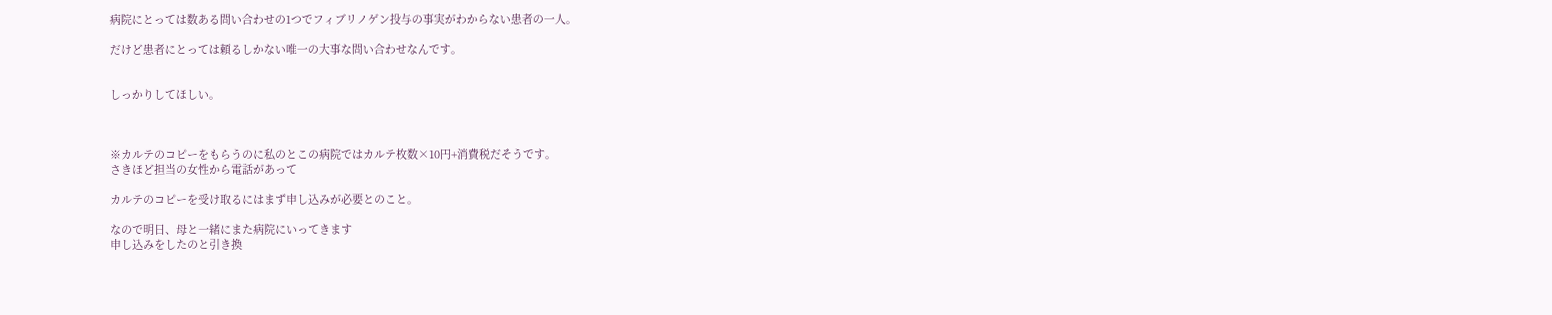病院にとっては数ある問い合わせの1つでフィブリノゲン投与の事実がわからない患者の一人。

だけど患者にとっては頼るしかない唯一の大事な問い合わせなんです。


しっかりしてほしい。



※カルテのコピーをもらうのに私のとこの病院ではカルテ枚数×10円+消費税だそうです。
さきほど担当の女性から電話があって

カルテのコピーを受け取るにはまず申し込みが必要とのこと。

なので明日、母と一緒にまた病院にいってきます
申し込みをしたのと引き換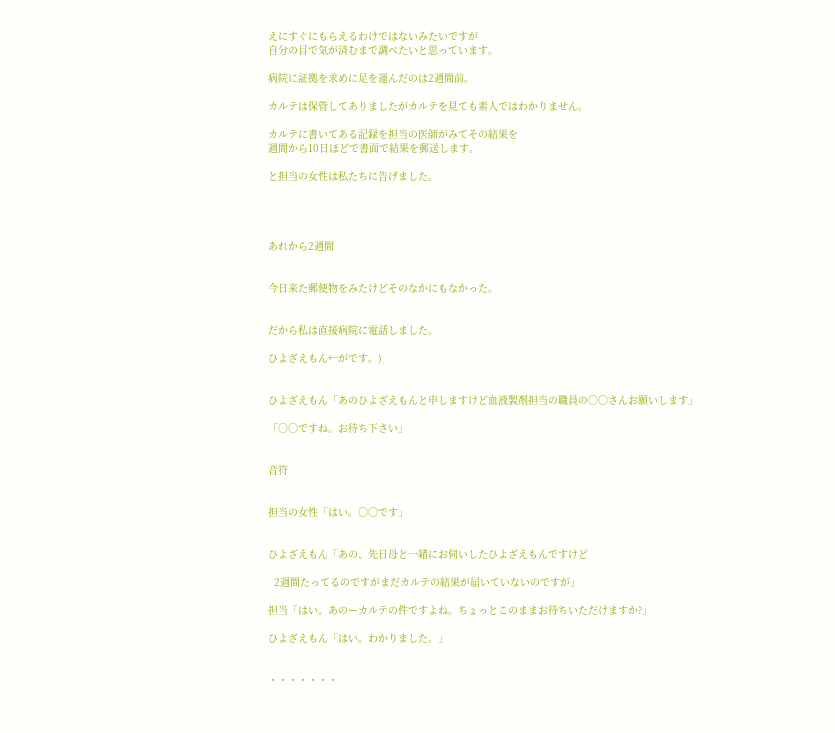えにすぐにもらえるわけではないみたいですが
自分の目で気が済むまで調べたいと思っています。

病院に証拠を求めに足を運んだのは2週間前。

カルテは保管してありましたがカルテを見ても素人ではわかりません。

カルテに書いてある記録を担当の医師がみてその結果を
週間から10日ほどで書面で結果を郵送します。

と担当の女性は私たちに告げました。




あれから2週間


今日来た郵便物をみたけどそのなかにもなかった。


だから私は直接病院に電話しました。

ひよざえもん←がです。)


ひよざえもん「あのひよざえもんと申しますけど血液製剤担当の職員の○○さんお願いします」

「○○ですね。お待ち下さい」


音符


担当の女性「はい。○○です」


ひよざえもん「あの、先日母と一緒にお伺いしたひよざえもんですけど

  2週間たってるのですがまだカルテの結果が届いていないのですが」

担当「はい。あのーカルテの件ですよね。ちょっとこのままお待ちいただけますか?」

ひよざえもん「はい。わかりました。」


・・・・・・・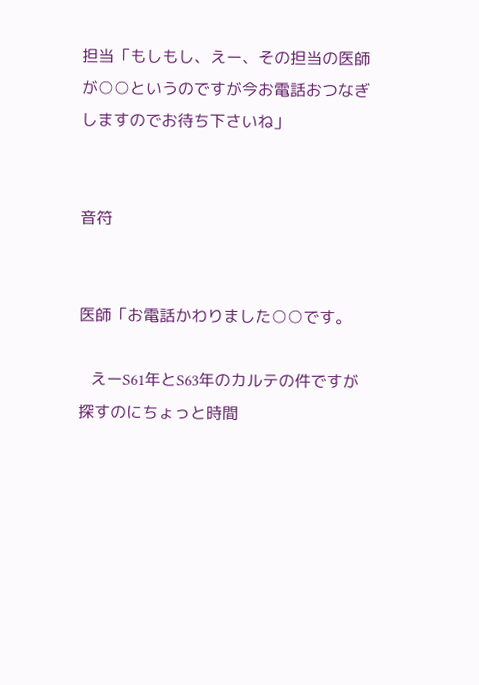担当「もしもし、えー、その担当の医師が○○というのですが今お電話おつなぎしますのでお待ち下さいね」


音符


医師「お電話かわりました○○です。

   えーS61年とS63年のカルテの件ですが探すのにちょっと時間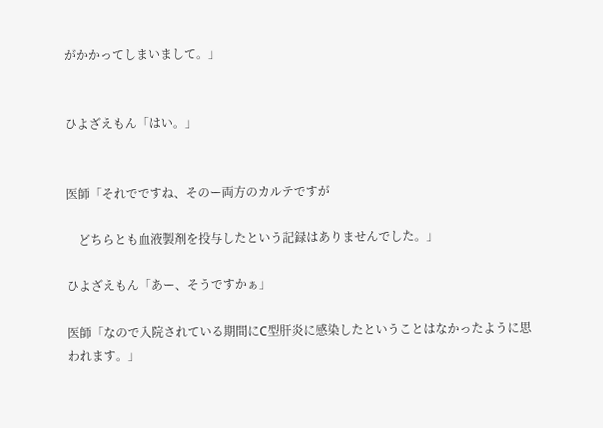がかかってしまいまして。」


ひよざえもん「はい。」


医師「それでですね、そのー両方のカルテですが

    どちらとも血液製剤を投与したという記録はありませんでした。」

ひよざえもん「あー、そうですかぁ」

医師「なので入院されている期間にC型肝炎に感染したということはなかったように思われます。」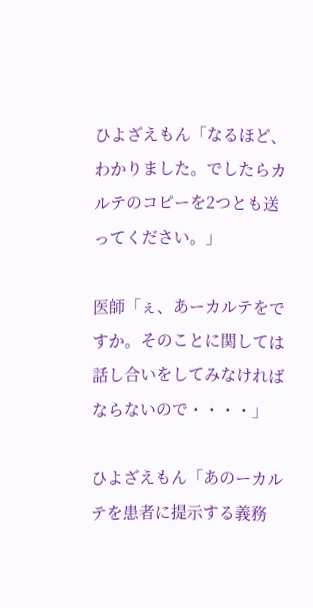ひよざえもん「なるほど、わかりました。でしたらカルテのコピーを2つとも送ってください。」

医師「ぇ、あーカルテをですか。そのことに関しては話し合いをしてみなければならないので・・・・」

ひよざえもん「あのーカルテを患者に提示する義務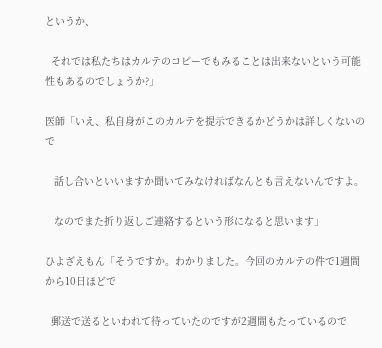というか、

  それでは私たちはカルテのコピーでもみることは出来ないという可能性もあるのでしょうか?」

医師「いえ、私自身がこのカルテを提示できるかどうかは詳しくないので

   話し合いといいますか聞いてみなければなんとも言えないんですよ。

   なのでまた折り返しご連絡するという形になると思います」

ひよざえもん「そうですか。わかりました。今回のカルテの件で1週間から10日ほどで

  郵送で送るといわれて待っていたのですが2週間もたっているので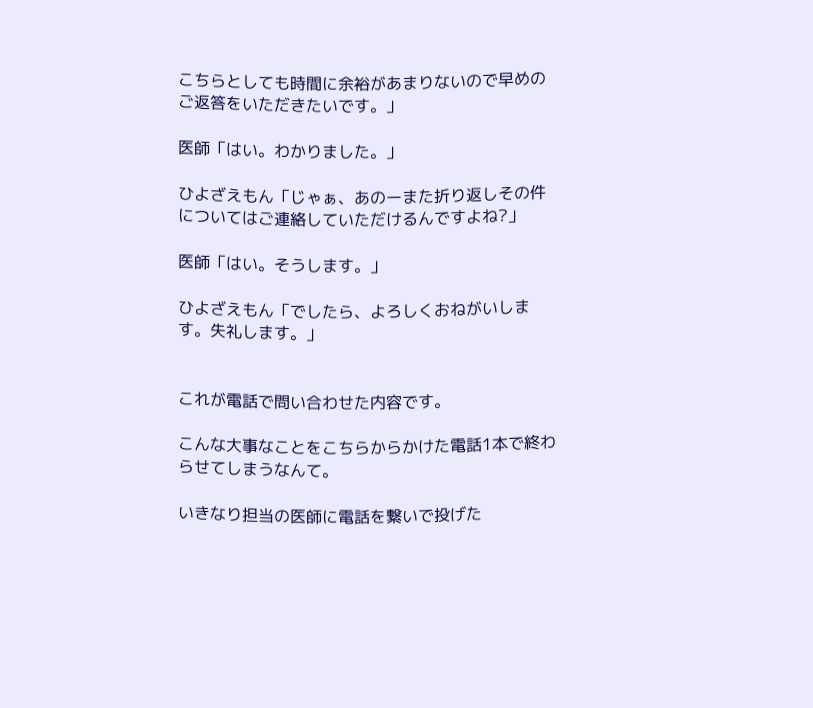こちらとしても時間に余裕があまりないので早めのご返答をいただきたいです。」

医師「はい。わかりました。」

ひよざえもん「じゃぁ、あのーまた折り返しその件についてはご連絡していただけるんですよね?」

医師「はい。そうします。」

ひよざえもん「でしたら、よろしくおねがいします。失礼します。」


これが電話で問い合わせた内容です。

こんな大事なことをこちらからかけた電話1本で終わらせてしまうなんて。

いきなり担当の医師に電話を繋いで投げた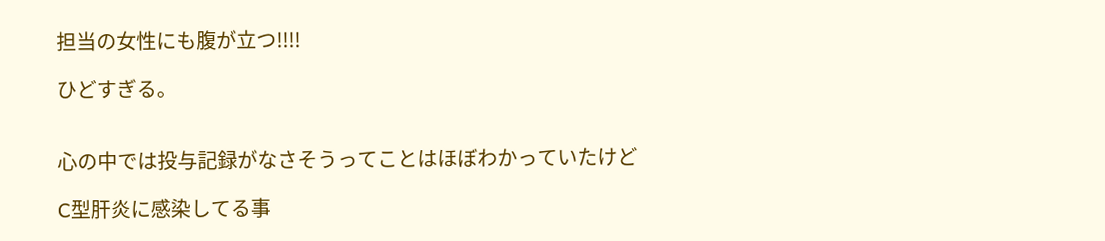担当の女性にも腹が立つ!!!!

ひどすぎる。


心の中では投与記録がなさそうってことはほぼわかっていたけど

C型肝炎に感染してる事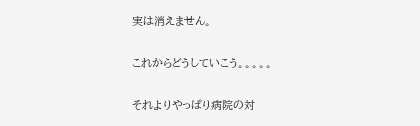実は消えません。


これからどうしていこう。。。。。


それよりやっぱり病院の対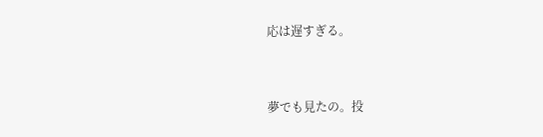応は遅すぎる。


夢でも見たの。投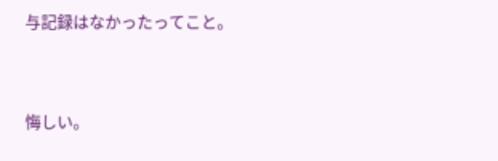与記録はなかったってこと。


悔しい。